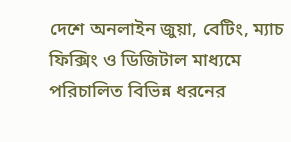দেশে অনলাইন জুয়া, বেটিং, ম্যাচ ফিক্সিং ও ডিজিটাল মাধ্যমে পরিচালিত বিভিন্ন ধরনের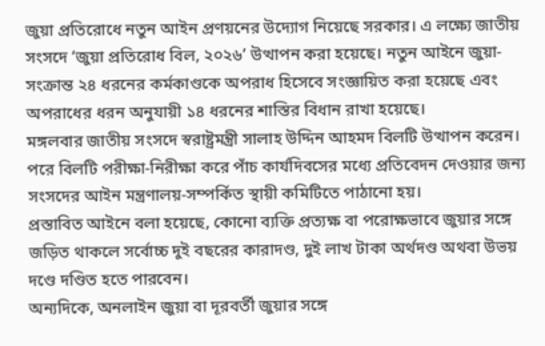জুয়া প্রতিরোধে নতুন আইন প্রণয়নের উদ্যোগ নিয়েছে সরকার। এ লক্ষ্যে জাতীয় সংসদে ‘জুয়া প্রতিরোধ বিল, ২০২৬’ উত্থাপন করা হয়েছে। নতুন আইনে জুয়া-সংক্রান্ত ২৪ ধরনের কর্মকাণ্ডকে অপরাধ হিসেবে সংজ্ঞায়িত করা হয়েছে এবং অপরাধের ধরন অনুযায়ী ১৪ ধরনের শাস্তির বিধান রাখা হয়েছে।
মঙ্গলবার জাতীয় সংসদে স্বরাষ্ট্রমন্ত্রী সালাহ উদ্দিন আহমদ বিলটি উত্থাপন করেন। পরে বিলটি পরীক্ষা-নিরীক্ষা করে পাঁচ কার্যদিবসের মধ্যে প্রতিবেদন দেওয়ার জন্য সংসদের আইন মন্ত্রণালয়-সম্পর্কিত স্থায়ী কমিটিতে পাঠানো হয়।
প্রস্তাবিত আইনে বলা হয়েছে, কোনো ব্যক্তি প্রত্যক্ষ বা পরোক্ষভাবে জুয়ার সঙ্গে জড়িত থাকলে সর্বোচ্চ দুই বছরের কারাদণ্ড, দুই লাখ টাকা অর্থদণ্ড অথবা উভয় দণ্ডে দণ্ডিত হতে পারবেন।
অন্যদিকে, অনলাইন জুয়া বা দূরবর্তী জুয়ার সঙ্গে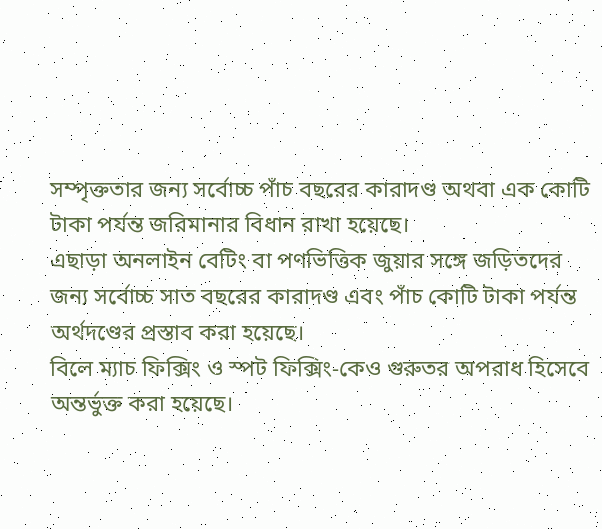সম্পৃক্ততার জন্য সর্বোচ্চ পাঁচ বছরের কারাদণ্ড অথবা এক কোটি টাকা পর্যন্ত জরিমানার বিধান রাখা হয়েছে।
এছাড়া অনলাইন বেটিং বা পণভিত্তিক জুয়ার সঙ্গে জড়িতদের জন্য সর্বোচ্চ সাত বছরের কারাদণ্ড এবং পাঁচ কোটি টাকা পর্যন্ত অর্থদণ্ডের প্রস্তাব করা হয়েছে।
বিলে ম্যাচ ফিক্সিং ও স্পট ফিক্সিং-কেও গুরুতর অপরাধ হিসেবে অন্তর্ভুক্ত করা হয়েছে।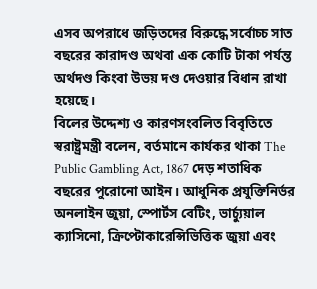এসব অপরাধে জড়িতদের বিরুদ্ধে সর্বোচ্চ সাত বছরের কারাদণ্ড অথবা এক কোটি টাকা পর্যন্ত অর্থদণ্ড কিংবা উভয় দণ্ড দেওয়ার বিধান রাখা হয়েছে।
বিলের উদ্দেশ্য ও কারণসংবলিত বিবৃতিতে স্বরাষ্ট্রমন্ত্রী বলেন, বর্তমানে কার্যকর থাকা The Public Gambling Act, 1867 দেড় শতাধিক বছরের পুরোনো আইন। আধুনিক প্রযুক্তিনির্ভর অনলাইন জুয়া, স্পোর্টস বেটিং, ভার্চ্যুয়াল ক্যাসিনো, ক্রিপ্টোকারেন্সিভিত্তিক জুয়া এবং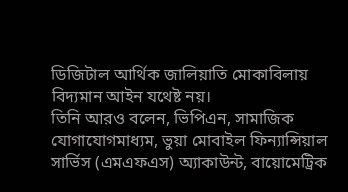ডিজিটাল আর্থিক জালিয়াতি মোকাবিলায় বিদ্যমান আইন যথেষ্ট নয়।
তিনি আরও বলেন, ভিপিএন, সামাজিক যোগাযোগমাধ্যম, ভুয়া মোবাইল ফিন্যান্সিয়াল সার্ভিস (এমএফএস) অ্যাকাউন্ট, বায়োমেট্রিক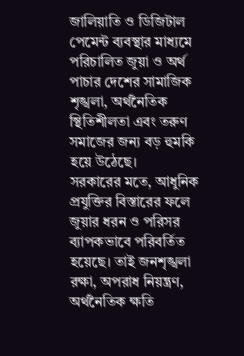জালিয়াতি ও ডিজিটাল পেমেন্ট ব্যবস্থার মাধ্যমে পরিচালিত জুয়া ও অর্থ পাচার দেশের সামাজিক শৃঙ্খলা, অর্থনৈতিক স্থিতিশীলতা এবং তরুণ সমাজের জন্য বড় হুমকি হয়ে উঠেছে।
সরকারের মতে, আধুনিক প্রযুক্তির বিস্তারের ফলে জুয়ার ধরন ও পরিসর ব্যাপকভাবে পরিবর্তিত হয়েছে। তাই জনশৃঙ্খলা রক্ষা, অপরাধ নিয়ন্ত্রণ, অর্থনৈতিক ক্ষতি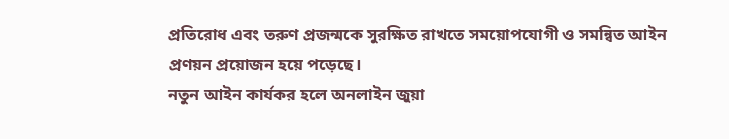প্রতিরোধ এবং তরুণ প্রজন্মকে সুরক্ষিত রাখতে সময়োপযোগী ও সমন্বিত আইন প্রণয়ন প্রয়োজন হয়ে পড়েছে।
নতুন আইন কার্যকর হলে অনলাইন জুয়া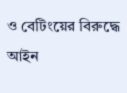ও বেটিংয়ের বিরুদ্ধে আইন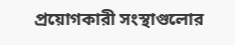প্রয়োগকারী সংস্থাগুলোর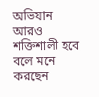অভিযান আরও শক্তিশালী হবে বলে মনে করছেন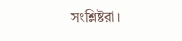সংশ্লিষ্টরা।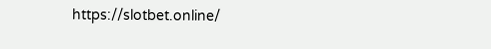https://slotbet.online/